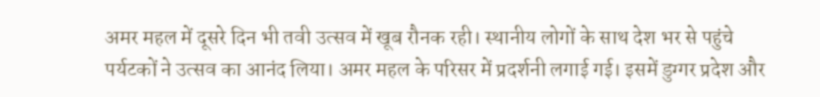अमर महल में दूसरे दिन भी तवी उत्सव में खूब रौनक रही। स्थानीय लोगों के साथ देश भर से पहुंचे पर्यटकों ने उत्सव का आनंद लिया। अमर महल के परिसर में प्रदर्शनी लगाई गई। इसमें डुग्गर प्रदेश और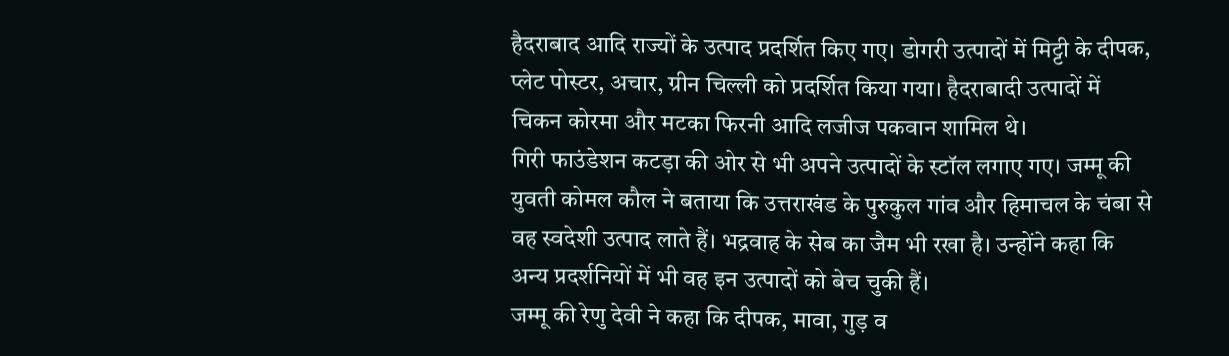हैदराबाद आदि राज्यों के उत्पाद प्रदर्शित किए गए। डोगरी उत्पादों में मिट्टी के दीपक, प्लेट पोस्टर, अचार, ग्रीन चिल्ली को प्रदर्शित किया गया। हैदराबादी उत्पादों में चिकन कोरमा और मटका फिरनी आदि लजीज पकवान शामिल थे।
गिरी फाउंडेशन कटड़ा की ओर से भी अपने उत्पादों के स्टॉल लगाए गए। जम्मू की युवती कोमल कौल ने बताया कि उत्तराखंड के पुरुकुल गांव और हिमाचल के चंबा से वह स्वदेशी उत्पाद लाते हैं। भद्रवाह के सेब का जैम भी रखा है। उन्होंने कहा कि अन्य प्रदर्शनियों में भी वह इन उत्पादों को बेच चुकी हैं।
जम्मू की रेणु देवी ने कहा कि दीपक, मावा, गुड़ व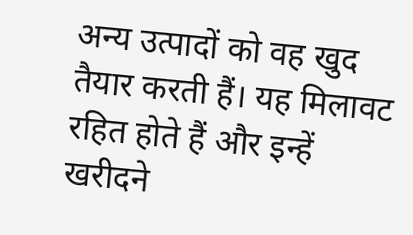अन्य उत्पादों को वह खुद तैयार करती हैं। यह मिलावट रहित होते हैं और इन्हें खरीदने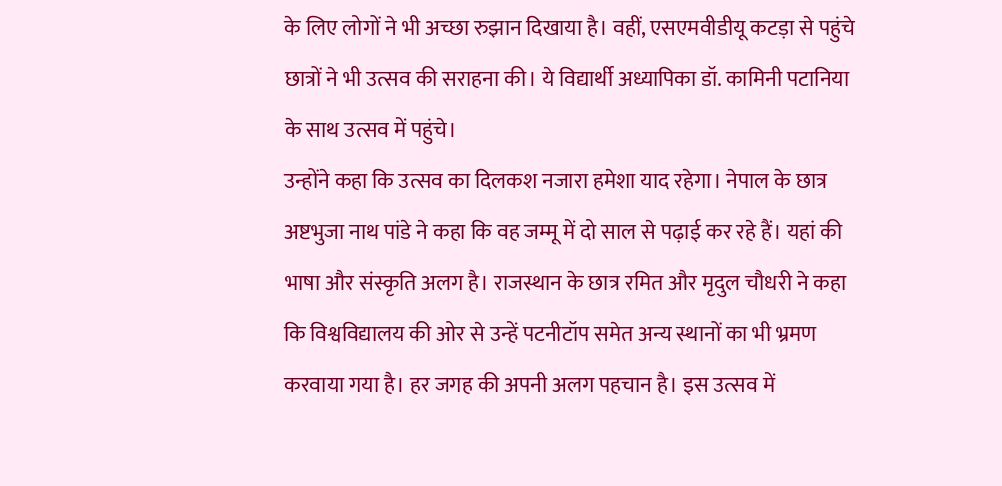के लिए लोगों ने भी अच्छा रुझान दिखाया है। वहीं, एसएमवीडीयू कटड़ा से पहुंचे छात्रों ने भी उत्सव की सराहना की। ये विद्यार्थी अध्यापिका डॉ. कामिनी पटानिया के साथ उत्सव में पहुंचे।
उन्होंने कहा कि उत्सव का दिलकश नजारा हमेशा याद रहेगा। नेपाल के छात्र अष्टभुजा नाथ पांडे ने कहा कि वह जम्मू में दो साल से पढ़ाई कर रहे हैं। यहां की भाषा और संस्कृति अलग है। राजस्थान के छात्र रमित और मृदुल चौधरी ने कहा कि विश्वविद्यालय की ओर से उन्हें पटनीटॉप समेत अन्य स्थानों का भी भ्रमण करवाया गया है। हर जगह की अपनी अलग पहचान है। इस उत्सव में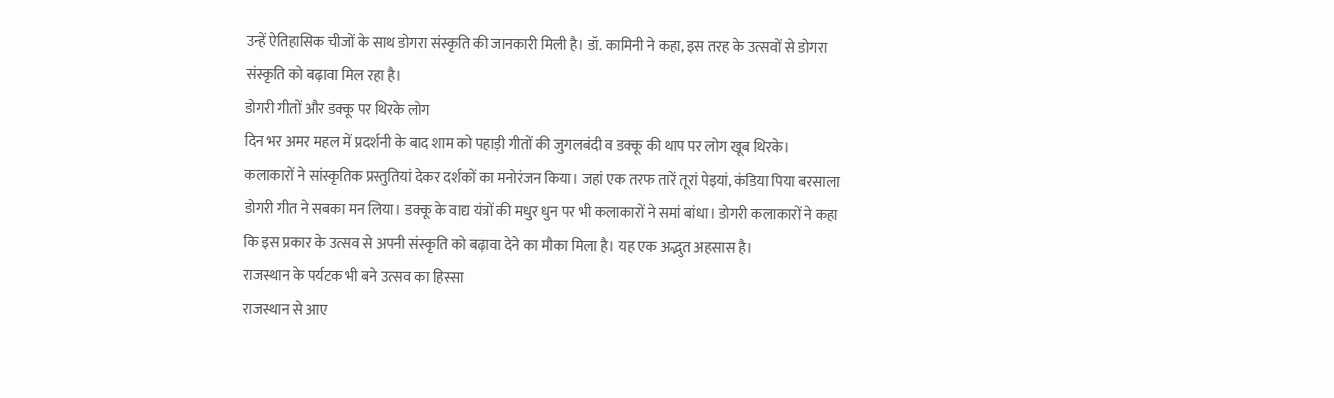उन्हें ऐतिहासिक चीजों के साथ डोगरा संस्कृति की जानकारी मिली है। डॉ. कामिनी ने कहा, इस तरह के उत्सवों से डोगरा संस्कृति को बढ़ावा मिल रहा है।
डोगरी गीतों और डक्कू पर थिरके लोग
दिन भर अमर महल में प्रदर्शनी के बाद शाम को पहाड़ी गीतों की जुगलबंदी व डक्कू की थाप पर लोग खूब थिरके। कलाकारों ने सांस्कृतिक प्रस्तुतियां देकर दर्शकों का मनोरंजन किया। जहां एक तरफ तारें तूरां पेइयां, कंडिया पिया बरसाला डोगरी गीत ने सबका मन लिया। डक्कू के वाद्य यंत्रों की मधुर धुन पर भी कलाकारों ने समां बांधा। डोगरी कलाकारों ने कहा कि इस प्रकार के उत्सव से अपनी संस्कृति को बढ़ावा देने का मौका मिला है। यह एक अद्भुत अहसास है।
राजस्थान के पर्यटक भी बने उत्सव का हिस्सा
राजस्थान से आए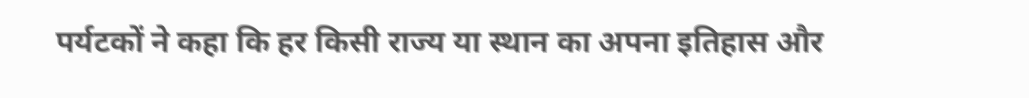पर्यटकों ने कहा कि हर किसी राज्य या स्थान का अपना इतिहास और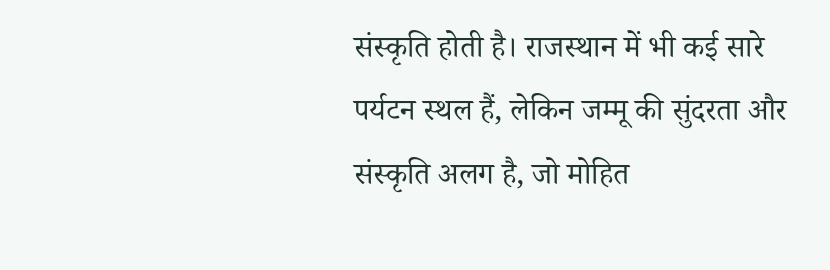संस्कृति होती है। राजस्थान में भी कई सारे पर्यटन स्थल हैं, लेकिन जम्मू की सुंदरता और संस्कृति अलग है, जो मोहित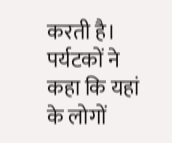करती है। पर्यटकों ने कहा कि यहां के लोगों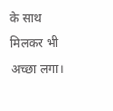के साथ मिलकर भी अच्छा लगा।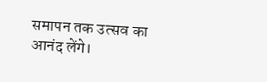समापन तक उत्सव का आनंद लेंगे।